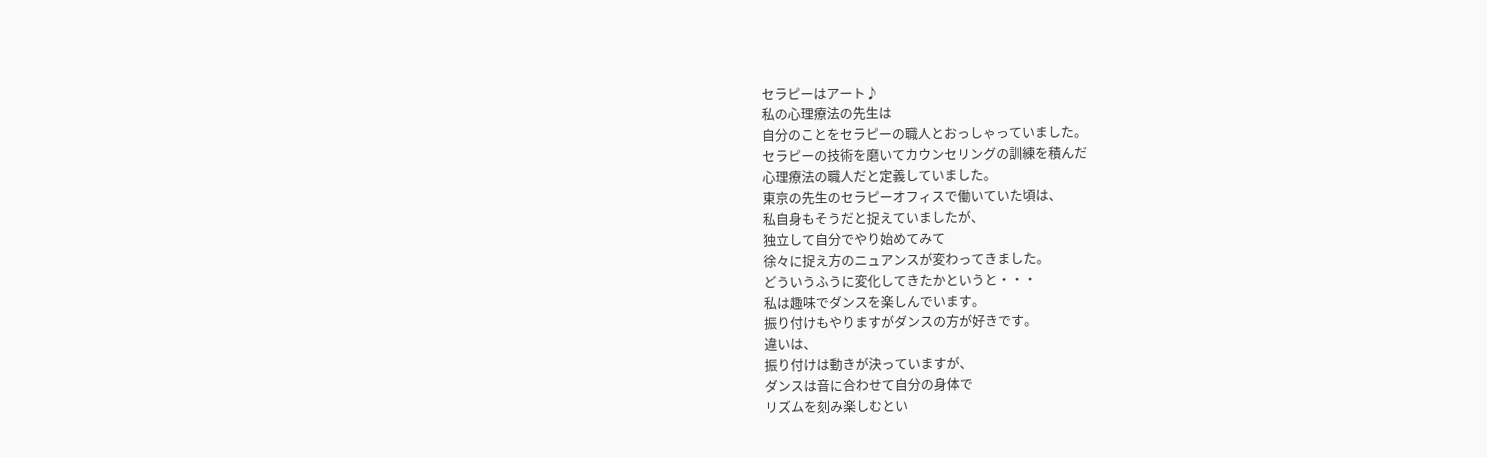セラピーはアート♪
私の心理療法の先生は
自分のことをセラピーの職人とおっしゃっていました。
セラピーの技術を磨いてカウンセリングの訓練を積んだ
心理療法の職人だと定義していました。
東京の先生のセラピーオフィスで働いていた頃は、
私自身もそうだと捉えていましたが、
独立して自分でやり始めてみて
徐々に捉え方のニュアンスが変わってきました。
どういうふうに変化してきたかというと・・・
私は趣味でダンスを楽しんでいます。
振り付けもやりますがダンスの方が好きです。
違いは、
振り付けは動きが決っていますが、
ダンスは音に合わせて自分の身体で
リズムを刻み楽しむとい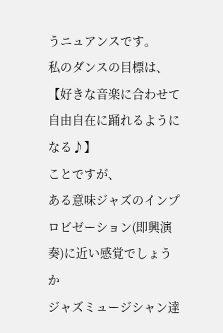うニュアンスです。
私のダンスの目標は、
【好きな音楽に合わせて自由自在に踊れるようになる♪】
ことですが、
ある意味ジャズのインプロビゼーション(即興演奏)に近い感覚でしょうか
ジャズミュージシャン達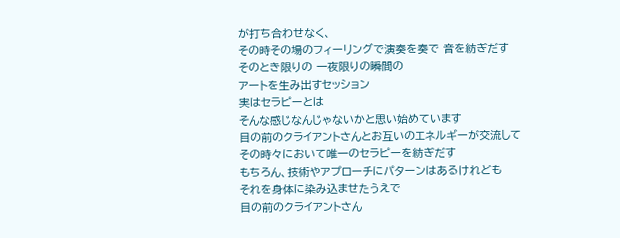が打ち合わせなく、
その時その場のフィーリングで演奏を奏で 音を紡ぎだす
そのとき限りの 一夜限りの瞬間の
アートを生み出すセッション
実はセラピーとは
そんな感じなんじゃないかと思い始めています
目の前のクライアントさんとお互いのエネルギーが交流して
その時々において唯一のセラピーを紡ぎだす
もちろん、技術やアプローチにパターンはあるけれども
それを身体に染み込ませたうえで
目の前のクライアントさん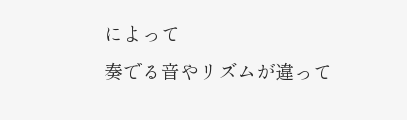によって
奏でる音やリズムが違って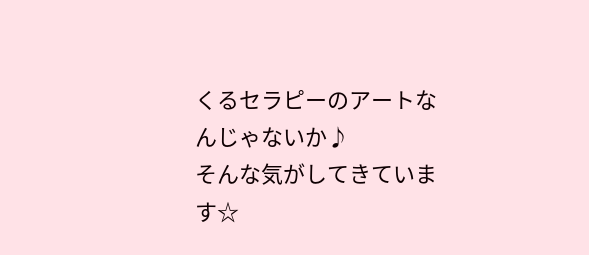くるセラピーのアートなんじゃないか♪
そんな気がしてきています☆